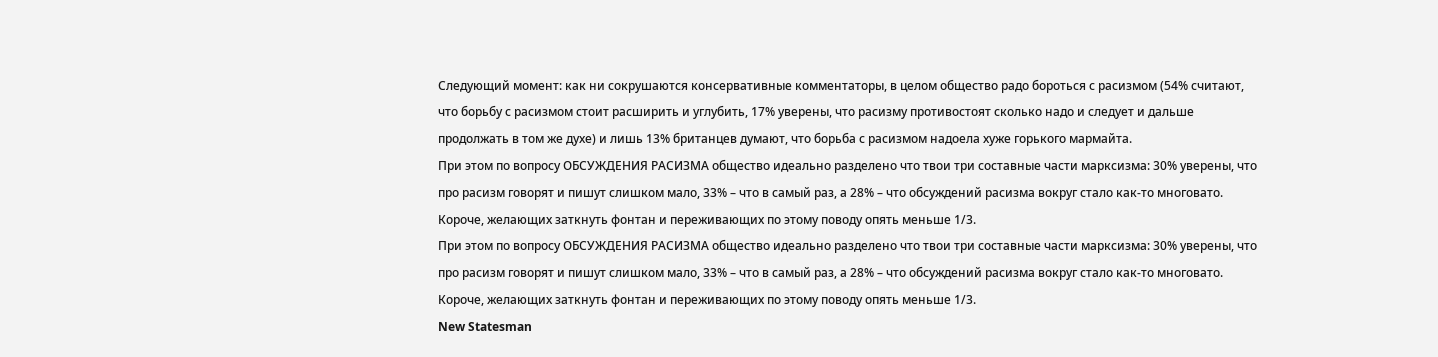Следующий момент: как ни сокрушаются консервативные комментаторы, в целом общество радо бороться с расизмом (54% считают, что борьбу с расизмом стоит расширить и углубить, 17% уверены, что расизму противостоят сколько надо и следует и дальше продолжать в том же духе) и лишь 13% британцев думают, что борьба с расизмом надоела хуже горького мармайта.
При этом по вопросу ОБСУЖДЕНИЯ РАСИЗМА общество идеально разделено что твои три составные части марксизма: 30% уверены, что про расизм говорят и пишут слишком мало, 33% – что в самый раз, а 28% – что обсуждений расизма вокруг стало как-то многовато. Короче, желающих заткнуть фонтан и переживающих по этому поводу опять меньше 1/3.
При этом по вопросу ОБСУЖДЕНИЯ РАСИЗМА общество идеально разделено что твои три составные части марксизма: 30% уверены, что про расизм говорят и пишут слишком мало, 33% – что в самый раз, а 28% – что обсуждений расизма вокруг стало как-то многовато. Короче, желающих заткнуть фонтан и переживающих по этому поводу опять меньше 1/3.
New Statesman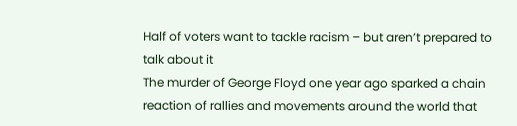Half of voters want to tackle racism – but aren’t prepared to talk about it
The murder of George Floyd one year ago sparked a chain reaction of rallies and movements around the world that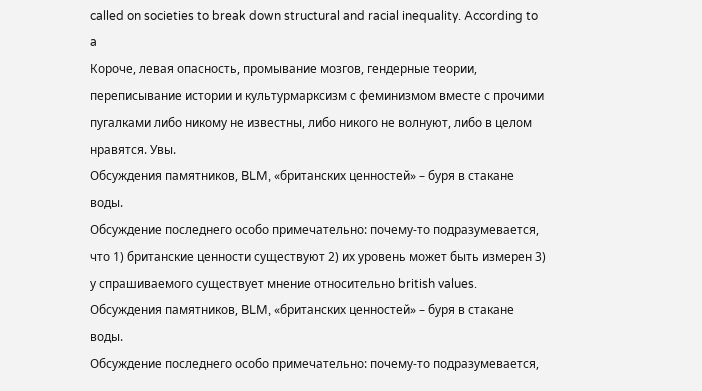called on societies to break down structural and racial inequality. According to a
Короче, левая опасность, промывание мозгов, гендерные теории, переписывание истории и культурмарксизм с феминизмом вместе с прочими пугалками либо никому не известны, либо никого не волнуют, либо в целом нравятся. Увы.
Обсуждения памятников, BLM, «британских ценностей» – буря в стакане воды.
Обсуждение последнего особо примечательно: почему-то подразумевается, что 1) британские ценности существуют 2) их уровень может быть измерен 3) у спрашиваемого существует мнение относительно british values.
Обсуждения памятников, BLM, «британских ценностей» – буря в стакане воды.
Обсуждение последнего особо примечательно: почему-то подразумевается,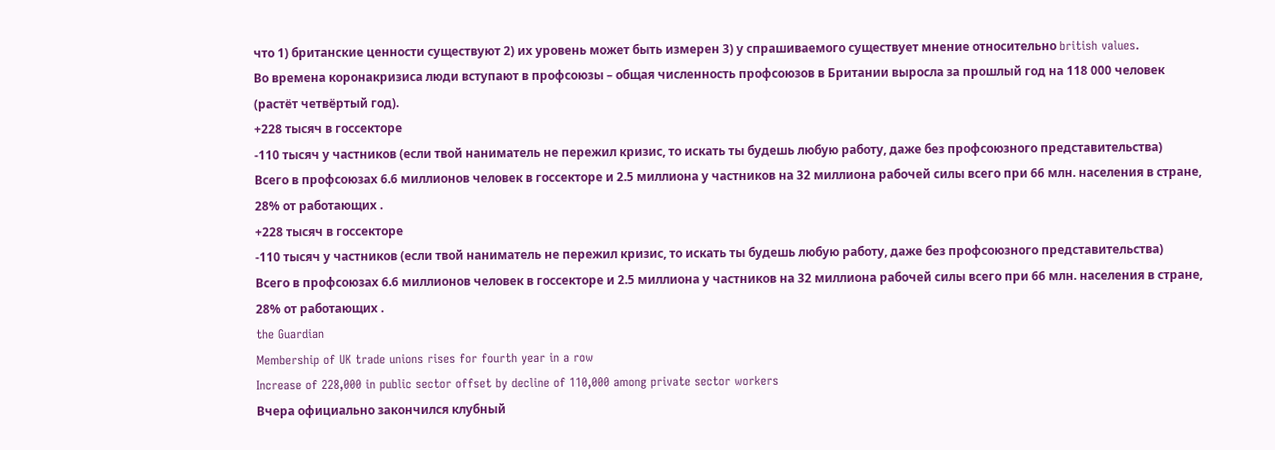что 1) британские ценности существуют 2) их уровень может быть измерен 3) у спрашиваемого существует мнение относительно british values.
Во времена коронакризиса люди вступают в профсоюзы – общая численность профсоюзов в Британии выросла за прошлый год на 118 000 человек (растёт четвёртый год).
+228 тысяч в госсекторе
-110 тысяч у частников (если твой наниматель не пережил кризис, то искать ты будешь любую работу, даже без профсоюзного представительства)
Всего в профсоюзах 6.6 миллионов человек в госсекторе и 2.5 миллиона у частников на 32 миллиона рабочей силы всего при 66 млн. населения в стране, 28% от работающих .
+228 тысяч в госсекторе
-110 тысяч у частников (если твой наниматель не пережил кризис, то искать ты будешь любую работу, даже без профсоюзного представительства)
Всего в профсоюзах 6.6 миллионов человек в госсекторе и 2.5 миллиона у частников на 32 миллиона рабочей силы всего при 66 млн. населения в стране, 28% от работающих .
the Guardian
Membership of UK trade unions rises for fourth year in a row
Increase of 228,000 in public sector offset by decline of 110,000 among private sector workers
Вчера официально закончился клубный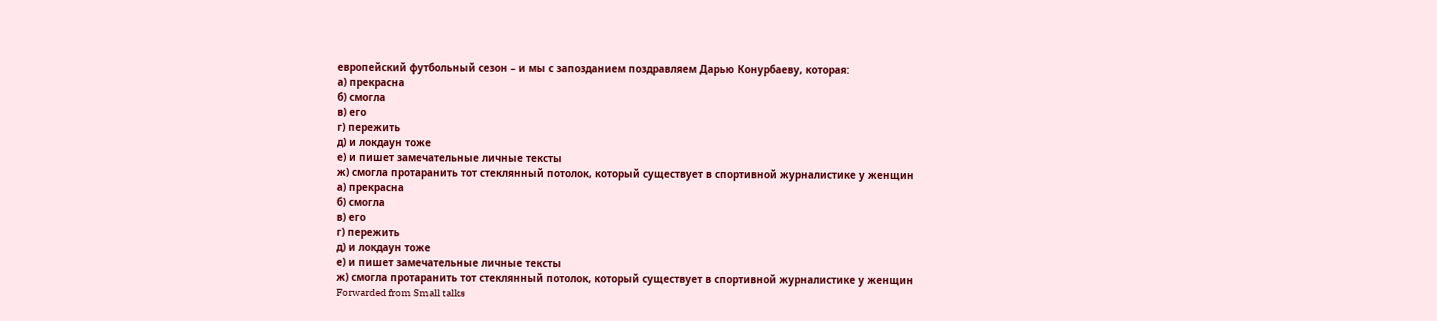европейский футбольный сезон – и мы с запозданием поздравляем Дарью Конурбаеву, которая:
а) прекрасна
б) смогла
в) его
г) пережить
д) и локдаун тоже
е) и пишет замечательные личные тексты
ж) смогла протаранить тот стеклянный потолок, который существует в спортивной журналистике у женщин
а) прекрасна
б) смогла
в) его
г) пережить
д) и локдаун тоже
е) и пишет замечательные личные тексты
ж) смогла протаранить тот стеклянный потолок, который существует в спортивной журналистике у женщин
Forwarded from Small talks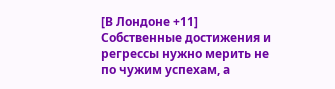[В Лондоне +11]
Собственные достижения и регрессы нужно мерить не по чужим успехам, а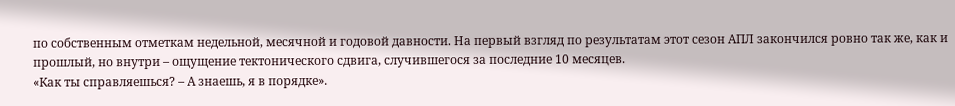по собственным отметкам недельной, месячной и годовой давности. На первый взгляд по результатам этот сезон АПЛ закончился ровно так же, как и прошлый, но внутри – ощущение тектонического сдвига, случившегося за последние 10 месяцев.
«Как ты справляешься? – А знаешь, я в порядке».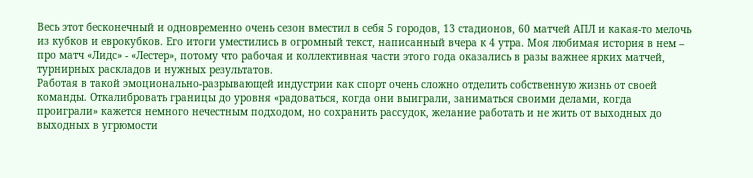Весь этот бесконечный и одновременно очень сезон вместил в себя 5 городов, 13 стадионов, 60 матчей АПЛ и какая-то мелочь из кубков и еврокубков. Его итоги уместились в огромный текст, написанный вчера к 4 утра. Моя любимая история в нем – про матч «Лидс» - «Лестер», потому что рабочая и коллективная части этого года оказались в разы важнее ярких матчей, турнирных раскладов и нужных результатов.
Работая в такой эмоционально-разрывающей индустрии как спорт очень сложно отделить собственную жизнь от своей команды. Откалибровать границы до уровня «радоваться, когда они выиграли, заниматься своими делами, когда проиграли» кажется немного нечестным подходом, но сохранить рассудок, желание работать и не жить от выходных до выходных в угрюмости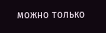можно только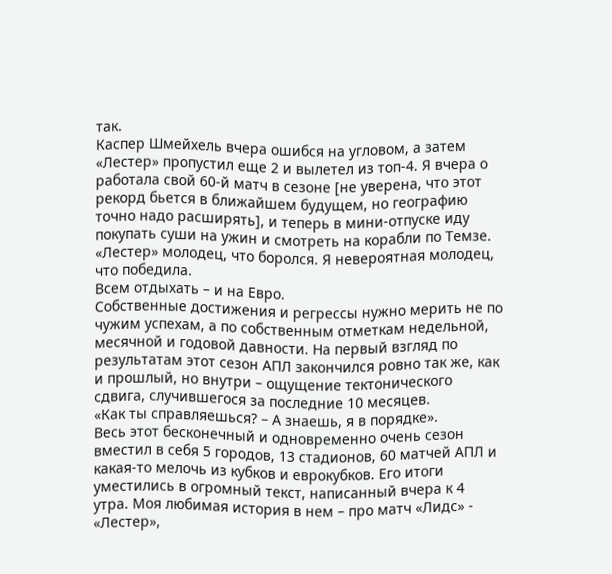так.
Каспер Шмейхель вчера ошибся на угловом, а затем «Лестер» пропустил еще 2 и вылетел из топ-4. Я вчера о работала свой 60-й матч в сезоне [не уверена, что этот рекорд бьется в ближайшем будущем, но географию точно надо расширять], и теперь в мини-отпуске иду покупать суши на ужин и смотреть на корабли по Темзе.
«Лестер» молодец, что боролся. Я невероятная молодец, что победила.
Всем отдыхать – и на Евро.
Собственные достижения и регрессы нужно мерить не по чужим успехам, а по собственным отметкам недельной, месячной и годовой давности. На первый взгляд по результатам этот сезон АПЛ закончился ровно так же, как и прошлый, но внутри – ощущение тектонического сдвига, случившегося за последние 10 месяцев.
«Как ты справляешься? – А знаешь, я в порядке».
Весь этот бесконечный и одновременно очень сезон вместил в себя 5 городов, 13 стадионов, 60 матчей АПЛ и какая-то мелочь из кубков и еврокубков. Его итоги уместились в огромный текст, написанный вчера к 4 утра. Моя любимая история в нем – про матч «Лидс» - «Лестер»,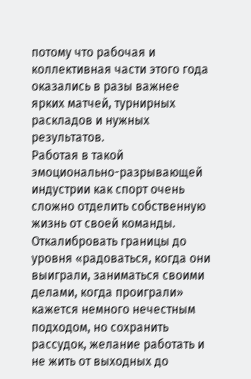потому что рабочая и коллективная части этого года оказались в разы важнее ярких матчей, турнирных раскладов и нужных результатов.
Работая в такой эмоционально-разрывающей индустрии как спорт очень сложно отделить собственную жизнь от своей команды. Откалибровать границы до уровня «радоваться, когда они выиграли, заниматься своими делами, когда проиграли» кажется немного нечестным подходом, но сохранить рассудок, желание работать и не жить от выходных до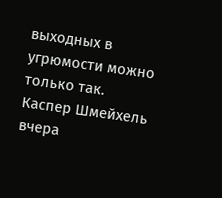выходных в угрюмости можно только так.
Каспер Шмейхель вчера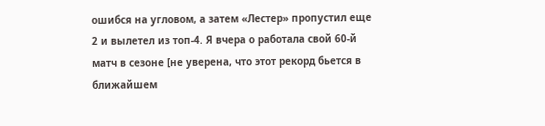ошибся на угловом, а затем «Лестер» пропустил еще 2 и вылетел из топ-4. Я вчера о работала свой 60-й матч в сезоне [не уверена, что этот рекорд бьется в ближайшем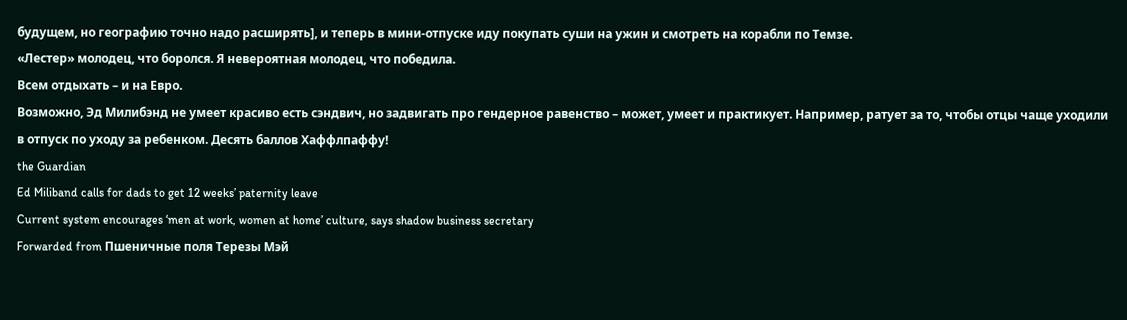будущем, но географию точно надо расширять], и теперь в мини-отпуске иду покупать суши на ужин и смотреть на корабли по Темзе.
«Лестер» молодец, что боролся. Я невероятная молодец, что победила.
Всем отдыхать – и на Евро.
Возможно, Эд Милибэнд не умеет красиво есть сэндвич, но задвигать про гендерное равенство – может, умеет и практикует. Например, ратует за то, чтобы отцы чаще уходили в отпуск по уходу за ребенком. Десять баллов Хаффлпаффу!
the Guardian
Ed Miliband calls for dads to get 12 weeks’ paternity leave
Current system encourages ‘men at work, women at home’ culture, says shadow business secretary
Forwarded from Пшеничные поля Терезы Мэй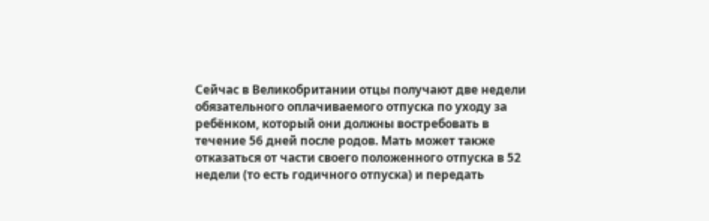Сейчас в Великобритании отцы получают две недели обязательного оплачиваемого отпуска по уходу за ребёнком, который они должны востребовать в течение 56 дней после родов. Мать может также отказаться от части своего положенного отпуска в 52 недели (то есть годичного отпуска) и передать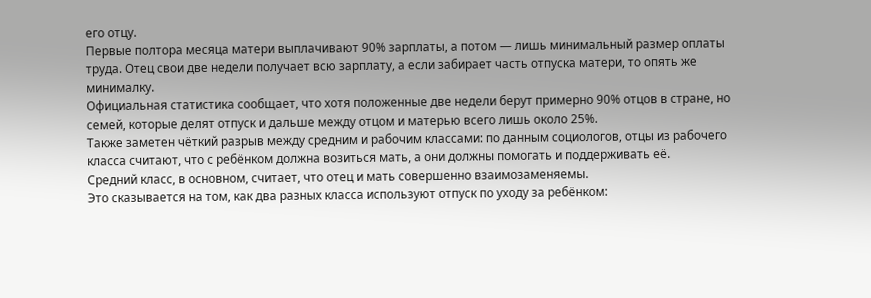его отцу.
Первые полтора месяца матери выплачивают 90% зарплаты, а потом — лишь минимальный размер оплаты труда. Отец свои две недели получает всю зарплату, а если забирает часть отпуска матери, то опять же минималку.
Официальная статистика сообщает, что хотя положенные две недели берут примерно 90% отцов в стране, но семей, которые делят отпуск и дальше между отцом и матерью всего лишь около 25%.
Также заметен чёткий разрыв между средним и рабочим классами: по данным социологов, отцы из рабочего класса считают, что с ребёнком должна возиться мать, а они должны помогать и поддерживать её.
Средний класс, в основном, считает, что отец и мать совершенно взаимозаменяемы.
Это сказывается на том, как два разных класса используют отпуск по уходу за ребёнком: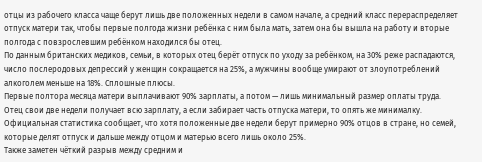отцы из рабочего класса чаще берут лишь две положенных недели в самом начале, а средний класс перераспределяет отпуск матери так, чтобы первые полгода жизни ребёнка с ним была мать, затем она бы вышла на работу и вторые полгода с повзрослевшим ребёнком находился бы отец.
По данным британских медиков, семьи, в которых отец берёт отпуск по уходу за ребёнком, на 30% реже распадаются, число послеродовых депрессий у женщин сокращается на 25%, а мужчины вообще умирают от злоупотреблений алкоголем меньше на 18%. Сплошные плюсы.
Первые полтора месяца матери выплачивают 90% зарплаты, а потом — лишь минимальный размер оплаты труда. Отец свои две недели получает всю зарплату, а если забирает часть отпуска матери, то опять же минималку.
Официальная статистика сообщает, что хотя положенные две недели берут примерно 90% отцов в стране, но семей, которые делят отпуск и дальше между отцом и матерью всего лишь около 25%.
Также заметен чёткий разрыв между средним и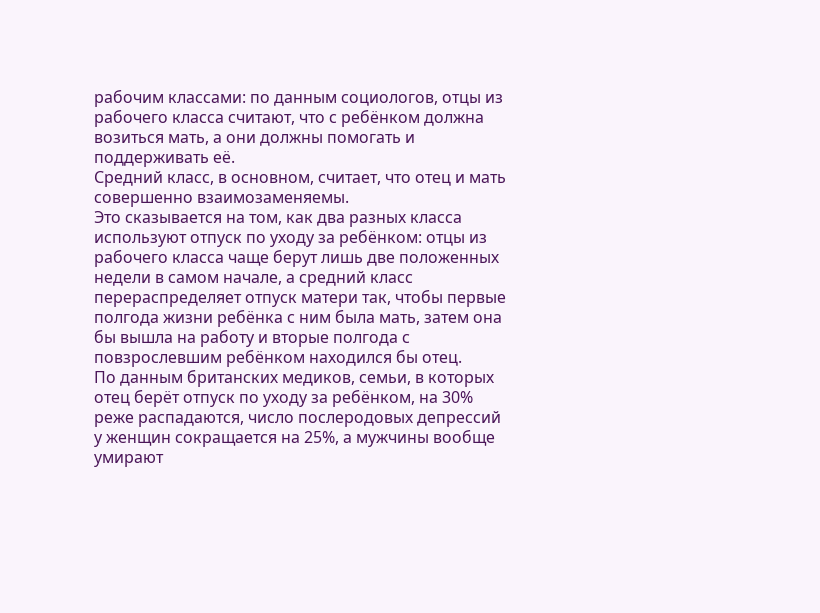рабочим классами: по данным социологов, отцы из рабочего класса считают, что с ребёнком должна возиться мать, а они должны помогать и поддерживать её.
Средний класс, в основном, считает, что отец и мать совершенно взаимозаменяемы.
Это сказывается на том, как два разных класса используют отпуск по уходу за ребёнком: отцы из рабочего класса чаще берут лишь две положенных недели в самом начале, а средний класс перераспределяет отпуск матери так, чтобы первые полгода жизни ребёнка с ним была мать, затем она бы вышла на работу и вторые полгода с повзрослевшим ребёнком находился бы отец.
По данным британских медиков, семьи, в которых отец берёт отпуск по уходу за ребёнком, на 30% реже распадаются, число послеродовых депрессий у женщин сокращается на 25%, а мужчины вообще умирают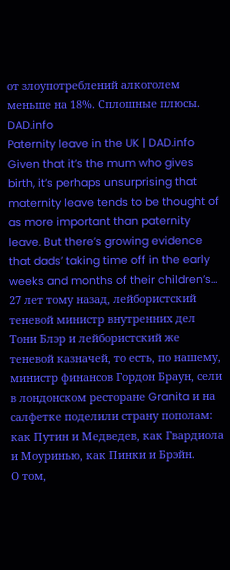от злоупотреблений алкоголем меньше на 18%. Сплошные плюсы.
DAD.info
Paternity leave in the UK | DAD.info
Given that it’s the mum who gives birth, it’s perhaps unsurprising that maternity leave tends to be thought of as more important than paternity leave. But there’s growing evidence that dads’ taking time off in the early weeks and months of their children’s…
27 лет тому назад, лейбористский теневой министр внутренних дел Тони Блэр и лейбористский же теневой казначей, то есть, по нашему, министр финансов Гордон Браун, сели в лондонском ресторане Granita и на салфетке поделили страну пополам: как Путин и Медведев, как Гвардиола и Моуринью, как Пинки и Брэйн.
О том,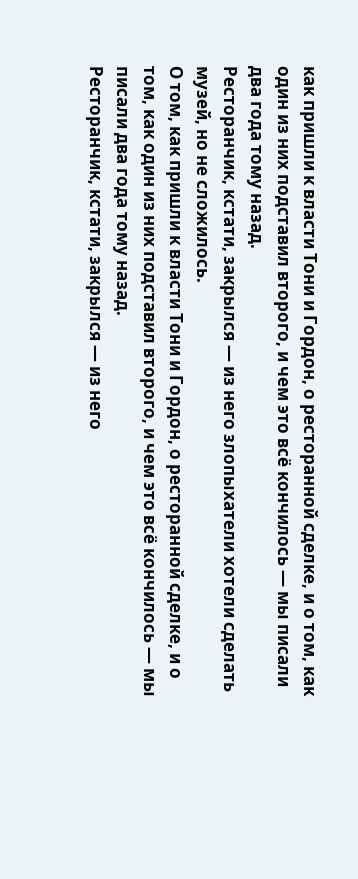как пришли к власти Тони и Гордон, о ресторанной сделке, и о том, как один из них подставил второго, и чем это всё кончилось — мы писали два года тому назад.
Ресторанчик, кстати, закрылся — из него злопыхатели хотели сделать музей, но не сложилось.
О том, как пришли к власти Тони и Гордон, о ресторанной сделке, и о том, как один из них подставил второго, и чем это всё кончилось — мы писали два года тому назад.
Ресторанчик, кстати, закрылся — из него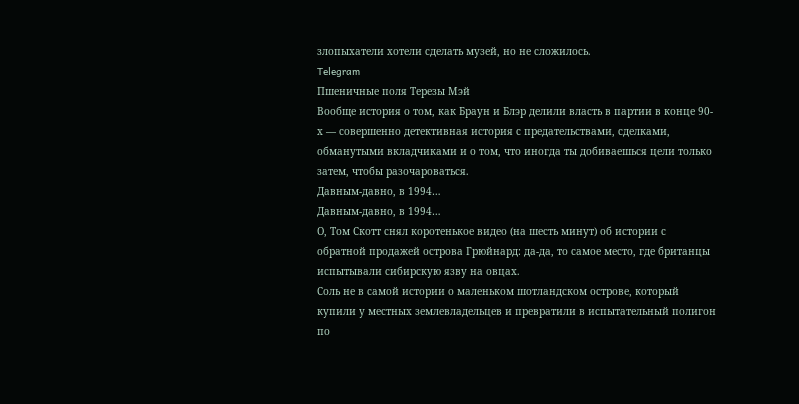злопыхатели хотели сделать музей, но не сложилось.
Telegram
Пшеничные поля Терезы Мэй
Вообще история о том, как Браун и Блэр делили власть в партии в конце 90-х — совершенно детективная история с предательствами, сделками, обманутыми вкладчиками и о том, что иногда ты добиваешься цели только затем, чтобы разочароваться.
Давным-давно, в 1994…
Давным-давно, в 1994…
О, Том Скотт снял коротенькое видео (на шесть минут) об истории с обратной продажей острова Грюйнард: да-да, то самое место, где британцы испытывали сибирскую язву на овцах.
Соль не в самой истории о маленьком шотландском острове, который купили у местных землевладельцев и превратили в испытательный полигон по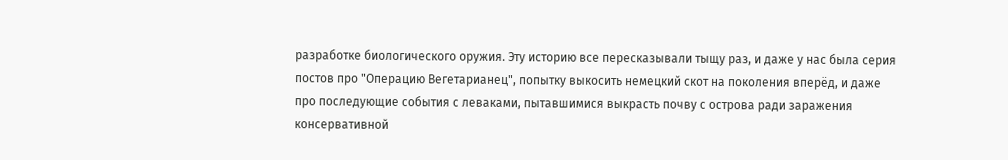разработке биологического оружия. Эту историю все пересказывали тыщу раз, и даже у нас была серия постов про "Операцию Вегетарианец", попытку выкосить немецкий скот на поколения вперёд, и даже про последующие события с леваками, пытавшимися выкрасть почву с острова ради заражения консервативной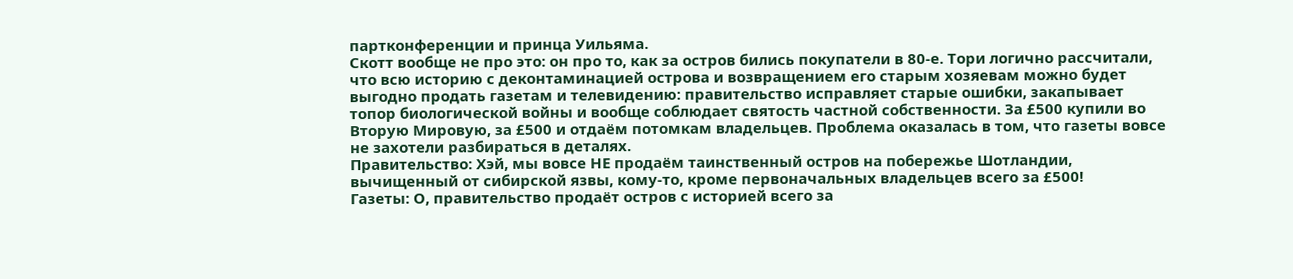партконференции и принца Уильяма.
Скотт вообще не про это: он про то, как за остров бились покупатели в 80-е. Тори логично рассчитали, что всю историю с деконтаминацией острова и возвращением его старым хозяевам можно будет выгодно продать газетам и телевидению: правительство исправляет старые ошибки, закапывает топор биологической войны и вообще соблюдает святость частной собственности. За £500 купили во Вторую Мировую, за £500 и отдаём потомкам владельцев. Проблема оказалась в том, что газеты вовсе не захотели разбираться в деталях.
Правительство: Хэй, мы вовсе НЕ продаём таинственный остров на побережье Шотландии, вычищенный от сибирской язвы, кому-то, кроме первоначальных владельцев всего за £500!
Газеты: О, правительство продаёт остров с историей всего за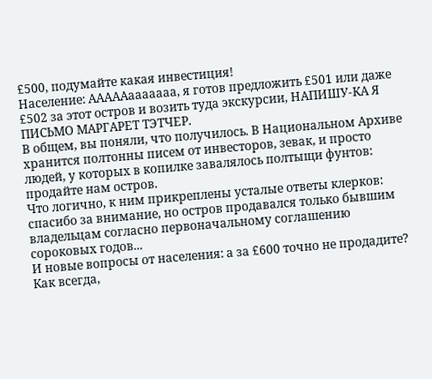£500, подумайте какая инвестиция!
Население: АААААааааааа, я готов предложить £501 или даже £502 за этот остров и возить туда экскурсии, НАПИШУ-КА Я ПИСЬМО МАРГАРЕТ ТЭТЧЕР.
В общем, вы поняли, что получилось. В Национальном Архиве хранится полтонны писем от инвесторов, зевак, и просто людей, у которых в копилке завалялось полтыщи фунтов: продайте нам остров.
Что логично, к ним прикреплены усталые ответы клерков: спасибо за внимание, но остров продавался только бывшим владельцам согласно первоначальному соглашению сороковых годов...
И новые вопросы от населения: а за £600 точно не продадите?
Как всегда,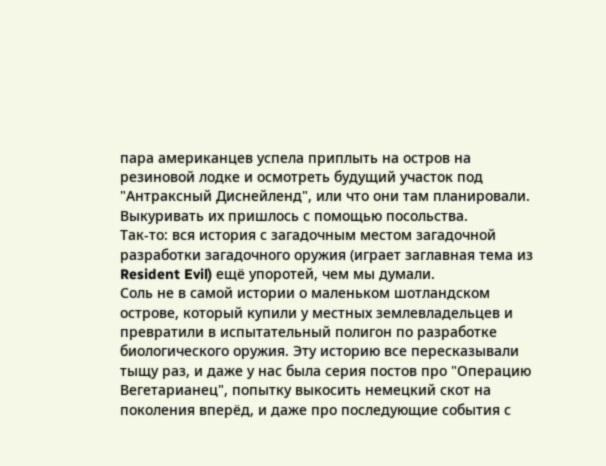пара американцев успела приплыть на остров на резиновой лодке и осмотреть будущий участок под "Антраксный Диснейленд", или что они там планировали. Выкуривать их пришлось с помощью посольства.
Так-то: вся история с загадочным местом загадочной разработки загадочного оружия (играет заглавная тема из Resident Evil) ещё упоротей, чем мы думали.
Соль не в самой истории о маленьком шотландском острове, который купили у местных землевладельцев и превратили в испытательный полигон по разработке биологического оружия. Эту историю все пересказывали тыщу раз, и даже у нас была серия постов про "Операцию Вегетарианец", попытку выкосить немецкий скот на поколения вперёд, и даже про последующие события с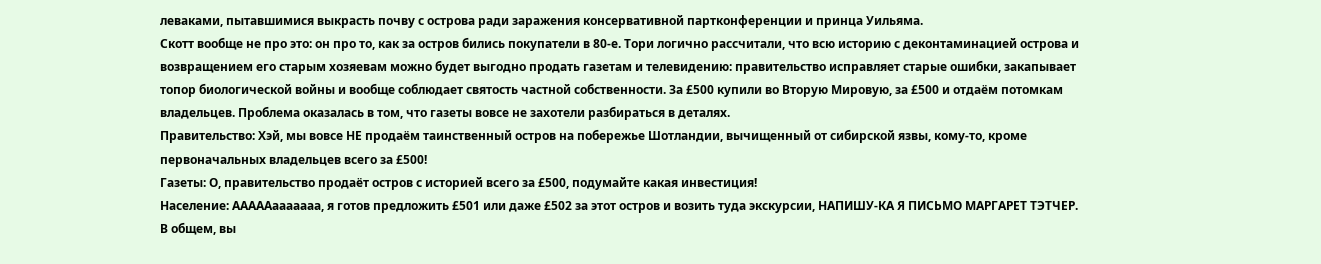леваками, пытавшимися выкрасть почву с острова ради заражения консервативной партконференции и принца Уильяма.
Скотт вообще не про это: он про то, как за остров бились покупатели в 80-е. Тори логично рассчитали, что всю историю с деконтаминацией острова и возвращением его старым хозяевам можно будет выгодно продать газетам и телевидению: правительство исправляет старые ошибки, закапывает топор биологической войны и вообще соблюдает святость частной собственности. За £500 купили во Вторую Мировую, за £500 и отдаём потомкам владельцев. Проблема оказалась в том, что газеты вовсе не захотели разбираться в деталях.
Правительство: Хэй, мы вовсе НЕ продаём таинственный остров на побережье Шотландии, вычищенный от сибирской язвы, кому-то, кроме первоначальных владельцев всего за £500!
Газеты: О, правительство продаёт остров с историей всего за £500, подумайте какая инвестиция!
Население: АААААааааааа, я готов предложить £501 или даже £502 за этот остров и возить туда экскурсии, НАПИШУ-КА Я ПИСЬМО МАРГАРЕТ ТЭТЧЕР.
В общем, вы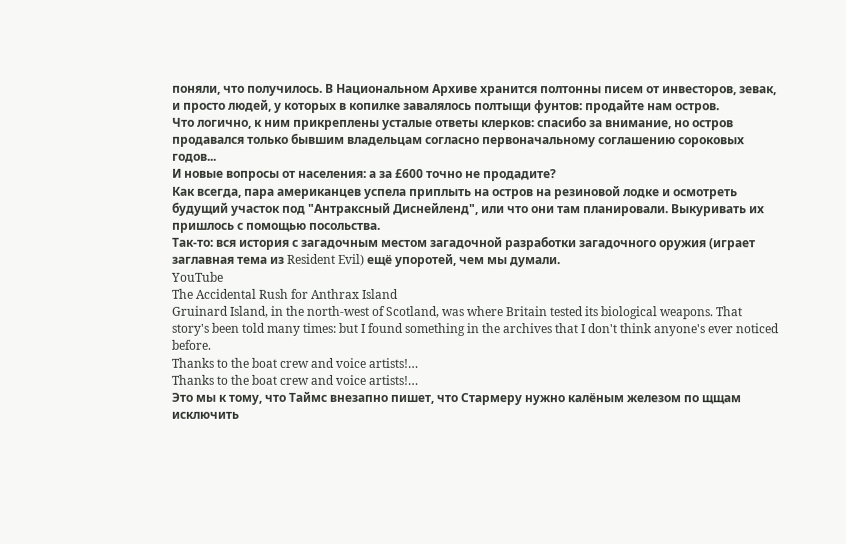поняли, что получилось. В Национальном Архиве хранится полтонны писем от инвесторов, зевак, и просто людей, у которых в копилке завалялось полтыщи фунтов: продайте нам остров.
Что логично, к ним прикреплены усталые ответы клерков: спасибо за внимание, но остров продавался только бывшим владельцам согласно первоначальному соглашению сороковых годов...
И новые вопросы от населения: а за £600 точно не продадите?
Как всегда, пара американцев успела приплыть на остров на резиновой лодке и осмотреть будущий участок под "Антраксный Диснейленд", или что они там планировали. Выкуривать их пришлось с помощью посольства.
Так-то: вся история с загадочным местом загадочной разработки загадочного оружия (играет заглавная тема из Resident Evil) ещё упоротей, чем мы думали.
YouTube
The Accidental Rush for Anthrax Island
Gruinard Island, in the north-west of Scotland, was where Britain tested its biological weapons. That story's been told many times: but I found something in the archives that I don't think anyone's ever noticed before.
Thanks to the boat crew and voice artists!…
Thanks to the boat crew and voice artists!…
Это мы к тому, что Таймс внезапно пишет, что Стармеру нужно калёным железом по щщам исключить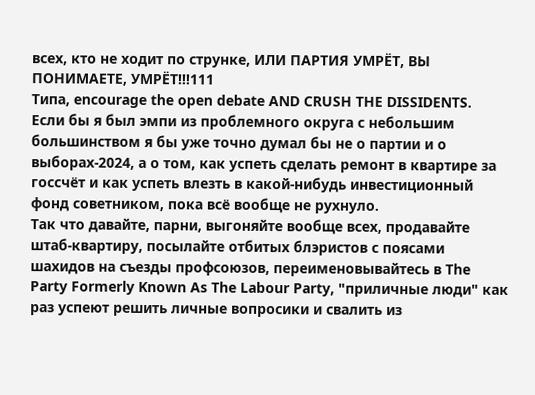всех, кто не ходит по струнке, ИЛИ ПАРТИЯ УМРЁТ, ВЫ ПОНИМАЕТЕ, УМРЁТ!!!111
Типа, encourage the open debate AND CRUSH THE DISSIDENTS.
Если бы я был эмпи из проблемного округа с небольшим большинством я бы уже точно думал бы не о партии и о выборах-2024, а о том, как успеть сделать ремонт в квартире за госсчёт и как успеть влезть в какой-нибудь инвестиционный фонд советником, пока всё вообще не рухнуло.
Так что давайте, парни, выгоняйте вообще всех, продавайте штаб-квартиру, посылайте отбитых блэристов с поясами шахидов на съезды профсоюзов, переименовывайтесь в The Party Formerly Known As The Labour Party, "приличные люди" как раз успеют решить личные вопросики и свалить из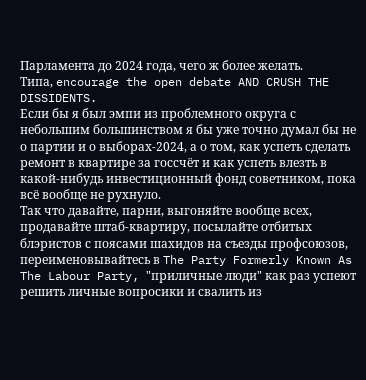Парламента до 2024 года, чего ж более желать.
Типа, encourage the open debate AND CRUSH THE DISSIDENTS.
Если бы я был эмпи из проблемного округа с небольшим большинством я бы уже точно думал бы не о партии и о выборах-2024, а о том, как успеть сделать ремонт в квартире за госсчёт и как успеть влезть в какой-нибудь инвестиционный фонд советником, пока всё вообще не рухнуло.
Так что давайте, парни, выгоняйте вообще всех, продавайте штаб-квартиру, посылайте отбитых блэристов с поясами шахидов на съезды профсоюзов, переименовывайтесь в The Party Formerly Known As The Labour Party, "приличные люди" как раз успеют решить личные вопросики и свалить из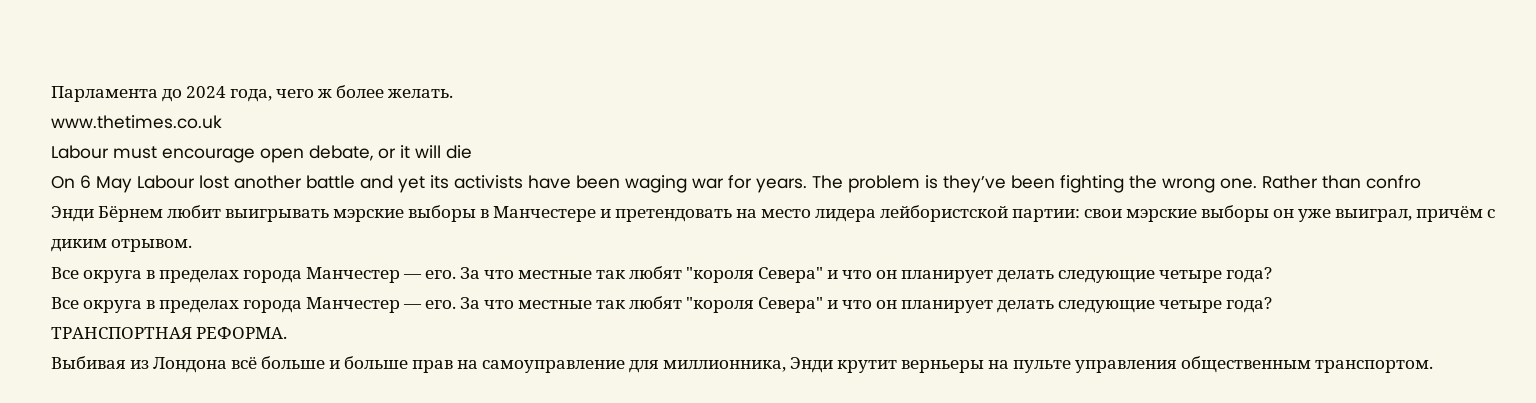Парламента до 2024 года, чего ж более желать.
www.thetimes.co.uk
Labour must encourage open debate, or it will die
On 6 May Labour lost another battle and yet its activists have been waging war for years. The problem is they’ve been fighting the wrong one. Rather than confro
Энди Бёрнем любит выигрывать мэрские выборы в Манчестере и претендовать на место лидера лейбористской партии: свои мэрские выборы он уже выиграл, причём с диким отрывом.
Все округа в пределах города Манчестер — его. За что местные так любят "короля Севера" и что он планирует делать следующие четыре года?
Все округа в пределах города Манчестер — его. За что местные так любят "короля Севера" и что он планирует делать следующие четыре года?
ТРАНСПОРТНАЯ РЕФОРМА.
Выбивая из Лондона всё больше и больше прав на самоуправление для миллионника, Энди крутит верньеры на пульте управления общественным транспортом.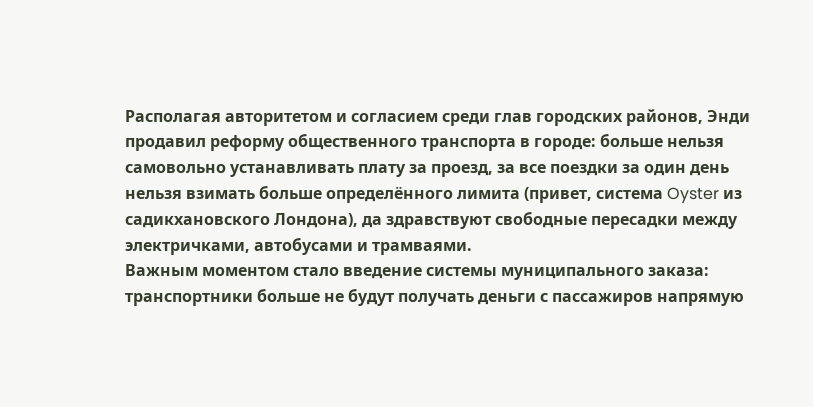Располагая авторитетом и согласием среди глав городских районов, Энди продавил реформу общественного транспорта в городе: больше нельзя самовольно устанавливать плату за проезд, за все поездки за один день нельзя взимать больше определённого лимита (привет, система Oyster из садикхановского Лондона), да здравствуют свободные пересадки между электричками, автобусами и трамваями.
Важным моментом стало введение системы муниципального заказа: транспортники больше не будут получать деньги с пассажиров напрямую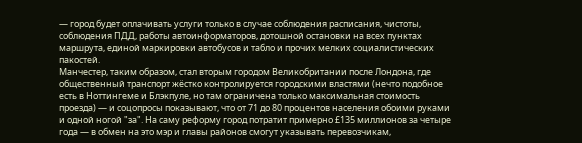— город будет оплачивать услуги только в случае соблюдения расписания, чистоты, соблюдения ПДД, работы автоинформаторов, дотошной остановки на всех пунктах маршрута, единой маркировки автобусов и табло и прочих мелких социалистических пакостей.
Манчестер, таким образом, стал вторым городом Великобритании после Лондона, где общественный транспорт жёстко контролируется городскими властями (нечто подобное есть в Ноттингеме и Блэкпуле, но там ограничена только максимальная стоимость проезда) — и соцопросы показывают, что от 71 до 80 процентов населения обоими руками и одной ногой "за". На саму реформу город потратит примерно £135 миллионов за четыре года — в обмен на это мэр и главы районов смогут указывать перевозчикам,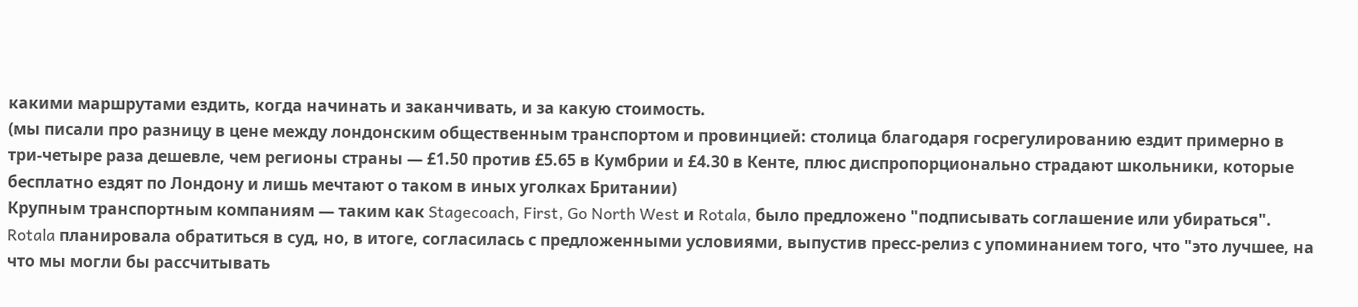какими маршрутами ездить, когда начинать и заканчивать, и за какую стоимость.
(мы писали про разницу в цене между лондонским общественным транспортом и провинцией: столица благодаря госрегулированию ездит примерно в три-четыре раза дешевле, чем регионы страны — £1.50 против £5.65 в Кумбрии и £4.30 в Кенте, плюс диспропорционально страдают школьники, которые бесплатно ездят по Лондону и лишь мечтают о таком в иных уголках Британии)
Крупным транспортным компаниям — таким как Stagecoach, First, Go North West и Rotala, было предложено "подписывать соглашение или убираться". Rotala планировала обратиться в суд, но, в итоге, согласилась с предложенными условиями, выпустив пресс-релиз с упоминанием того, что "это лучшее, на что мы могли бы рассчитывать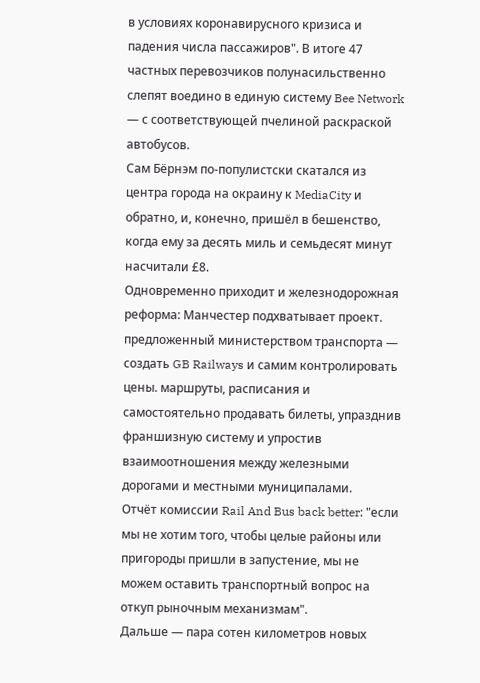в условиях коронавирусного кризиса и падения числа пассажиров". В итоге 47 частных перевозчиков полунасильственно слепят воедино в единую систему Bee Network — с соответствующей пчелиной раскраской автобусов.
Сам Бёрнэм по-популистски скатался из центра города на окраину к MediaCity и обратно, и, конечно, пришёл в бешенство, когда ему за десять миль и семьдесят минут насчитали £8.
Одновременно приходит и железнодорожная реформа: Манчестер подхватывает проект. предложенный министерством транспорта — создать GB Railways и самим контролировать цены. маршруты, расписания и самостоятельно продавать билеты, упразднив франшизную систему и упростив взаимоотношения между железными дорогами и местными муниципалами.
Отчёт комиссии Rail And Bus back better: "если мы не хотим того, чтобы целые районы или пригороды пришли в запустение, мы не можем оставить транспортный вопрос на откуп рыночным механизмам".
Дальше — пара сотен километров новых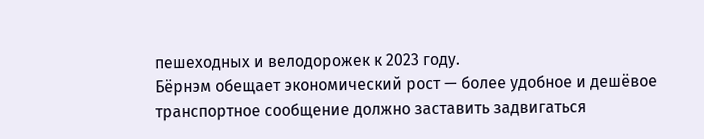пешеходных и велодорожек к 2023 году.
Бёрнэм обещает экономический рост — более удобное и дешёвое транспортное сообщение должно заставить задвигаться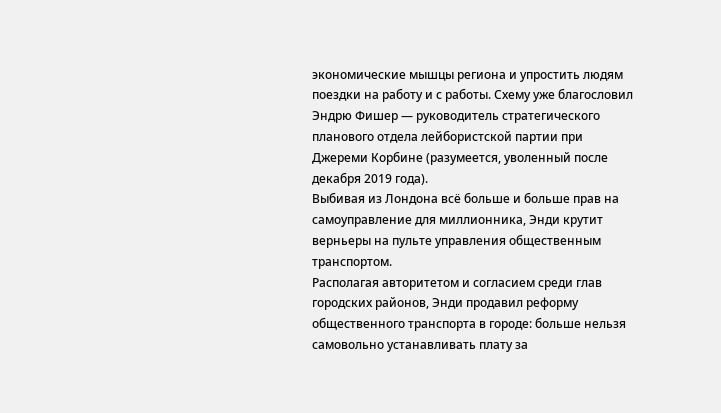экономические мышцы региона и упростить людям поездки на работу и с работы. Схему уже благословил Эндрю Фишер — руководитель стратегического планового отдела лейбористской партии при Джереми Корбине (разумеется, уволенный после декабря 2019 года).
Выбивая из Лондона всё больше и больше прав на самоуправление для миллионника, Энди крутит верньеры на пульте управления общественным транспортом.
Располагая авторитетом и согласием среди глав городских районов, Энди продавил реформу общественного транспорта в городе: больше нельзя самовольно устанавливать плату за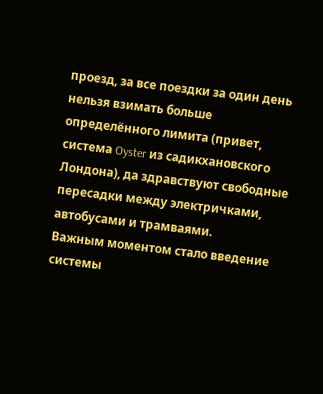проезд, за все поездки за один день нельзя взимать больше определённого лимита (привет, система Oyster из садикхановского Лондона), да здравствуют свободные пересадки между электричками, автобусами и трамваями.
Важным моментом стало введение системы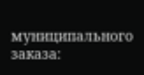муниципального заказа: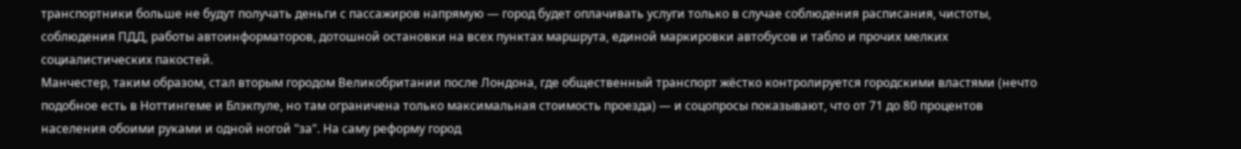транспортники больше не будут получать деньги с пассажиров напрямую — город будет оплачивать услуги только в случае соблюдения расписания, чистоты, соблюдения ПДД, работы автоинформаторов, дотошной остановки на всех пунктах маршрута, единой маркировки автобусов и табло и прочих мелких социалистических пакостей.
Манчестер, таким образом, стал вторым городом Великобритании после Лондона, где общественный транспорт жёстко контролируется городскими властями (нечто подобное есть в Ноттингеме и Блэкпуле, но там ограничена только максимальная стоимость проезда) — и соцопросы показывают, что от 71 до 80 процентов населения обоими руками и одной ногой "за". На саму реформу город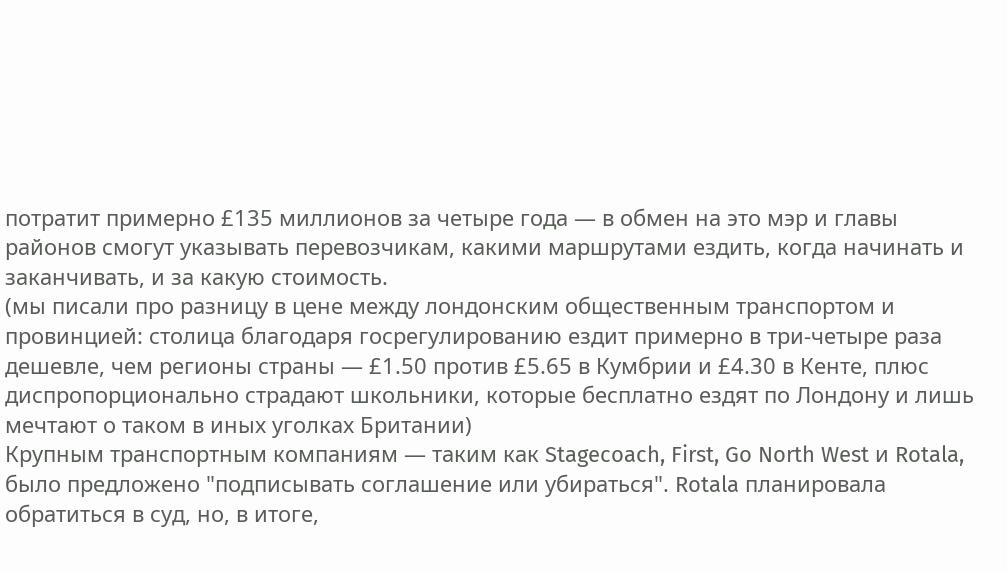потратит примерно £135 миллионов за четыре года — в обмен на это мэр и главы районов смогут указывать перевозчикам, какими маршрутами ездить, когда начинать и заканчивать, и за какую стоимость.
(мы писали про разницу в цене между лондонским общественным транспортом и провинцией: столица благодаря госрегулированию ездит примерно в три-четыре раза дешевле, чем регионы страны — £1.50 против £5.65 в Кумбрии и £4.30 в Кенте, плюс диспропорционально страдают школьники, которые бесплатно ездят по Лондону и лишь мечтают о таком в иных уголках Британии)
Крупным транспортным компаниям — таким как Stagecoach, First, Go North West и Rotala, было предложено "подписывать соглашение или убираться". Rotala планировала обратиться в суд, но, в итоге,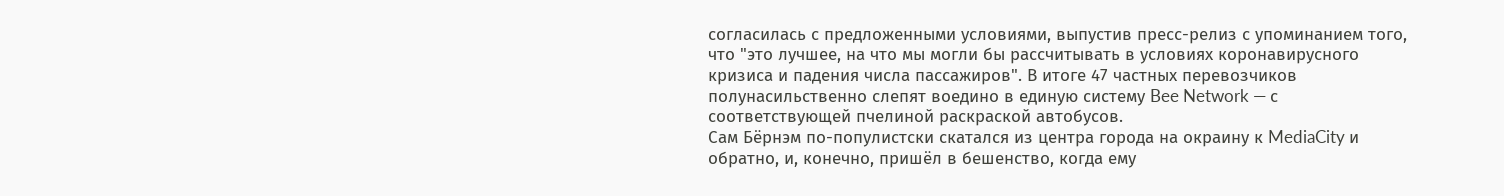согласилась с предложенными условиями, выпустив пресс-релиз с упоминанием того, что "это лучшее, на что мы могли бы рассчитывать в условиях коронавирусного кризиса и падения числа пассажиров". В итоге 47 частных перевозчиков полунасильственно слепят воедино в единую систему Bee Network — с соответствующей пчелиной раскраской автобусов.
Сам Бёрнэм по-популистски скатался из центра города на окраину к MediaCity и обратно, и, конечно, пришёл в бешенство, когда ему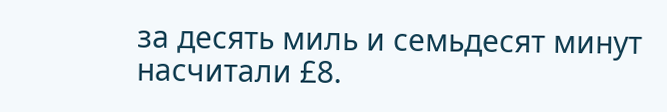за десять миль и семьдесят минут насчитали £8.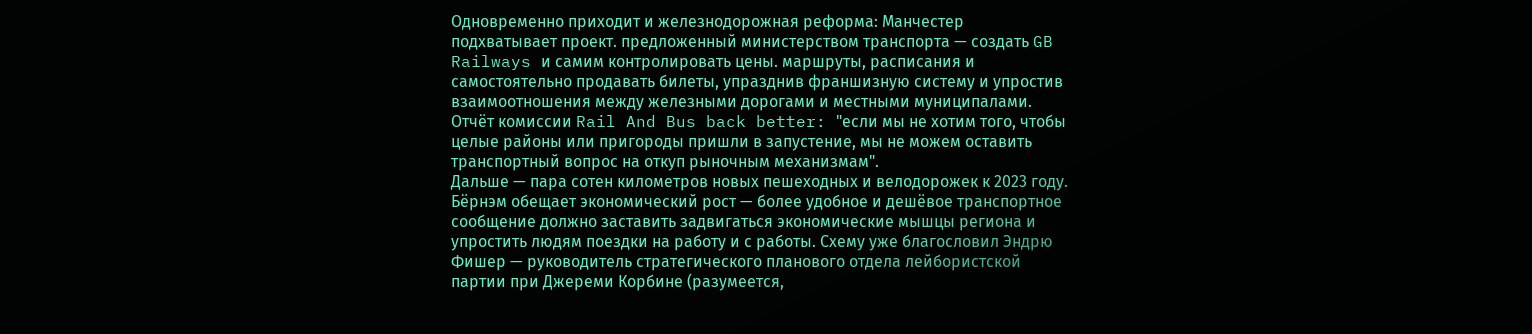Одновременно приходит и железнодорожная реформа: Манчестер подхватывает проект. предложенный министерством транспорта — создать GB Railways и самим контролировать цены. маршруты, расписания и самостоятельно продавать билеты, упразднив франшизную систему и упростив взаимоотношения между железными дорогами и местными муниципалами.
Отчёт комиссии Rail And Bus back better: "если мы не хотим того, чтобы целые районы или пригороды пришли в запустение, мы не можем оставить транспортный вопрос на откуп рыночным механизмам".
Дальше — пара сотен километров новых пешеходных и велодорожек к 2023 году.
Бёрнэм обещает экономический рост — более удобное и дешёвое транспортное сообщение должно заставить задвигаться экономические мышцы региона и упростить людям поездки на работу и с работы. Схему уже благословил Эндрю Фишер — руководитель стратегического планового отдела лейбористской партии при Джереми Корбине (разумеется,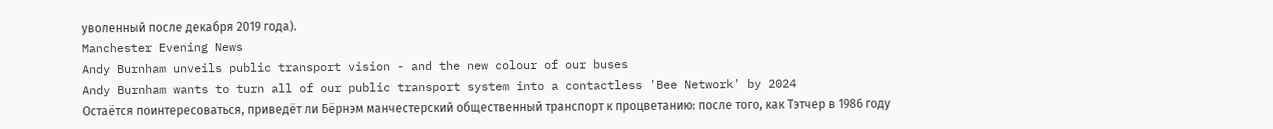уволенный после декабря 2019 года).
Manchester Evening News
Andy Burnham unveils public transport vision - and the new colour of our buses
Andy Burnham wants to turn all of our public transport system into a contactless 'Bee Network' by 2024
Остаётся поинтересоваться, приведёт ли Бёрнэм манчестерский общественный транспорт к процветанию: после того, как Тэтчер в 1986 году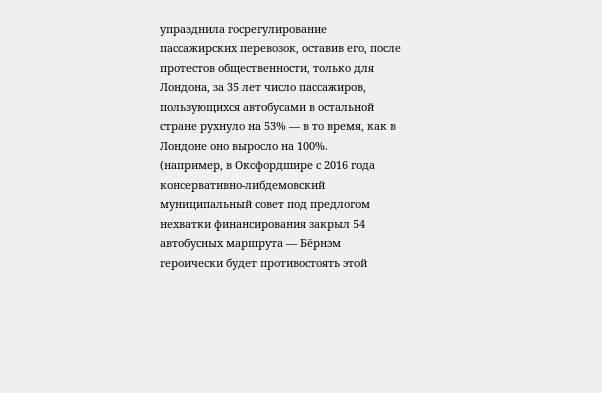упразднила госрегулирование пассажирских перевозок, оставив его, после протестов общественности, только для Лондона, за 35 лет число пассажиров, пользующихся автобусами в остальной стране рухнуло на 53% — в то время, как в Лондоне оно выросло на 100%.
(например, в Оксфордшире с 2016 года консервативно-либдемовский муниципальный совет под предлогом нехватки финансирования закрыл 54 автобусных маршрута — Бёрнэм героически будет противостоять этой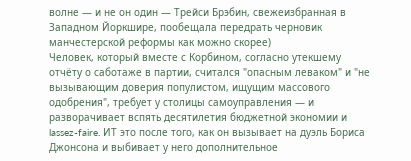волне — и не он один — Трейси Брэбин, свежеизбранная в Западном Йоркшире, пообещала передрать черновик манчестерской реформы как можно скорее)
Человек, который вместе с Корбином, согласно утекшему отчёту о саботаже в партии, считался "опасным леваком" и "не вызывающим доверия популистом, ищущим массового одобрения", требует у столицы самоуправления — и разворачивает вспять десятилетия бюджетной экономии и lassez-faire. ИТ это после того, как он вызывает на дуэль Бориса Джонсона и выбивает у него дополнительное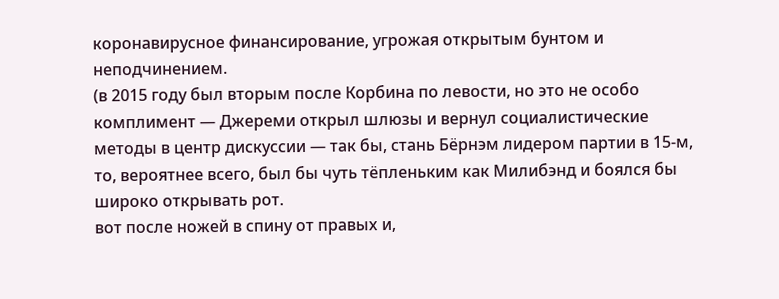коронавирусное финансирование, угрожая открытым бунтом и неподчинением.
(в 2015 году был вторым после Корбина по левости, но это не особо комплимент — Джереми открыл шлюзы и вернул социалистические методы в центр дискуссии — так бы, стань Бёрнэм лидером партии в 15-м, то, вероятнее всего, был бы чуть тёпленьким как Милибэнд и боялся бы широко открывать рот.
вот после ножей в спину от правых и,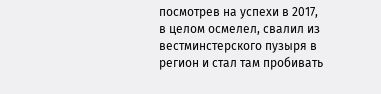посмотрев на успехи в 2017, в целом осмелел, свалил из вестминстерского пузыря в регион и стал там пробивать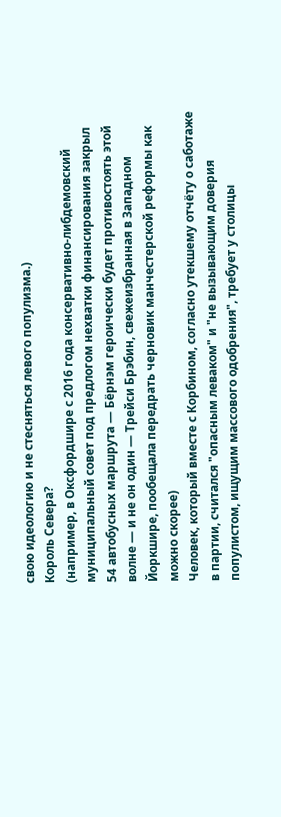свою идеологию и не стесняться левого популизма.)
Король Севера?
(например, в Оксфордшире с 2016 года консервативно-либдемовский муниципальный совет под предлогом нехватки финансирования закрыл 54 автобусных маршрута — Бёрнэм героически будет противостоять этой волне — и не он один — Трейси Брэбин, свежеизбранная в Западном Йоркшире, пообещала передрать черновик манчестерской реформы как можно скорее)
Человек, который вместе с Корбином, согласно утекшему отчёту о саботаже в партии, считался "опасным леваком" и "не вызывающим доверия популистом, ищущим массового одобрения", требует у столицы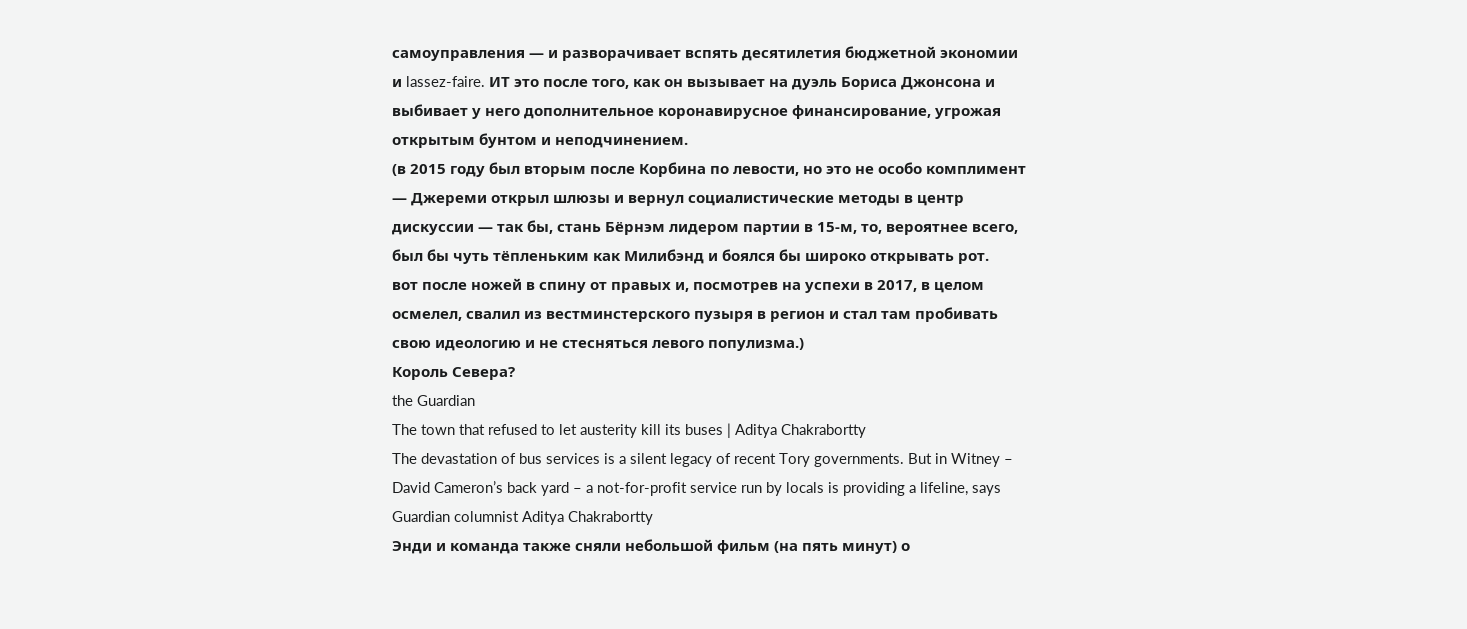самоуправления — и разворачивает вспять десятилетия бюджетной экономии и lassez-faire. ИТ это после того, как он вызывает на дуэль Бориса Джонсона и выбивает у него дополнительное коронавирусное финансирование, угрожая открытым бунтом и неподчинением.
(в 2015 году был вторым после Корбина по левости, но это не особо комплимент — Джереми открыл шлюзы и вернул социалистические методы в центр дискуссии — так бы, стань Бёрнэм лидером партии в 15-м, то, вероятнее всего, был бы чуть тёпленьким как Милибэнд и боялся бы широко открывать рот.
вот после ножей в спину от правых и, посмотрев на успехи в 2017, в целом осмелел, свалил из вестминстерского пузыря в регион и стал там пробивать свою идеологию и не стесняться левого популизма.)
Король Севера?
the Guardian
The town that refused to let austerity kill its buses | Aditya Chakrabortty
The devastation of bus services is a silent legacy of recent Tory governments. But in Witney – David Cameron’s back yard – a not-for-profit service run by locals is providing a lifeline, says Guardian columnist Aditya Chakrabortty
Энди и команда также сняли небольшой фильм (на пять минут) о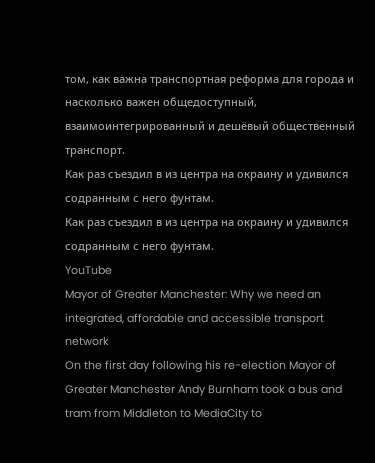том, как важна транспортная реформа для города и насколько важен общедоступный, взаимоинтегрированный и дешёвый общественный транспорт.
Как раз съездил в из центра на окраину и удивился содранным с него фунтам.
Как раз съездил в из центра на окраину и удивился содранным с него фунтам.
YouTube
Mayor of Greater Manchester: Why we need an integrated, affordable and accessible transport network
On the first day following his re-election Mayor of Greater Manchester Andy Burnham took a bus and tram from Middleton to MediaCity to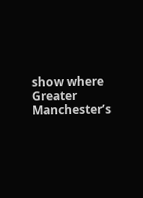show where Greater Manchester’s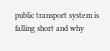public transport system is falling short and why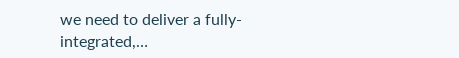we need to deliver a fully-integrated,…